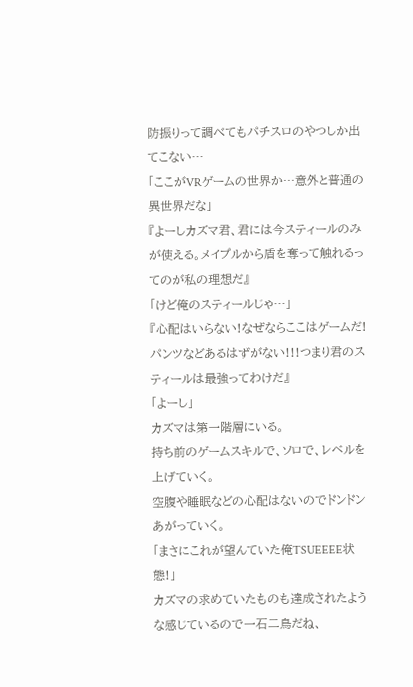防振りって調べてもパチスロのやつしか出てこない…
「ここがVRゲームの世界か…意外と普通の異世界だな」
『よーしカズマ君、君には今スティールのみが使える。メイプルから盾を奪って触れるってのが私の理想だ』
「けど俺のスティールじゃ…」
『心配はいらない!なぜならここはゲームだ!パンツなどあるはずがない!!!つまり君のスティールは最強ってわけだ』
「よーし」
カズマは第一階層にいる。
持ち前のゲームスキルで、ソロで、レベルを上げていく。
空腹や睡眠などの心配はないのでドンドンあがっていく。
「まさにこれが望んていた俺TSUEEEE状態!」
カズマの求めていたものも達成されたような感じているので一石二鳥だね、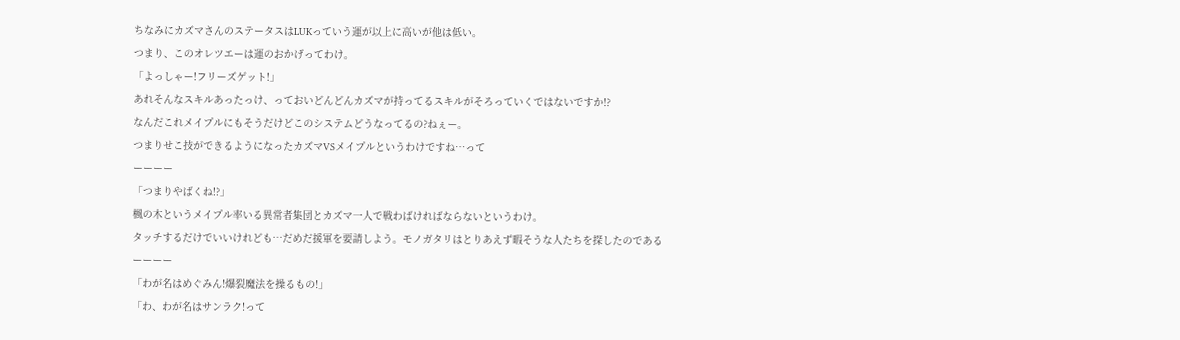ちなみにカズマさんのステータスはLUKっていう運が以上に高いが他は低い。
つまり、このオレツエーは運のおかげってわけ。
「よっしゃー!フリーズゲット!」
あれそんなスキルあったっけ、っておいどんどんカズマが持ってるスキルがそろっていくではないですか!?
なんだこれメイプルにもそうだけどこのシステムどうなってるの?ねぇー。
つまりせこ技ができるようになったカズマVSメイプルというわけですね…って
ーーーー
「つまりやばくね!?」
楓の木というメイプル率いる異常者集団とカズマ一人で戦わばければならないというわけ。
タッチするだけでいいけれども…だめだ援軍を要請しよう。モノガタリはとりあえず暇そうな人たちを探したのである
ーーーー
「わが名はめぐみん!爆裂魔法を操るもの!」
「わ、わが名はサンラク!って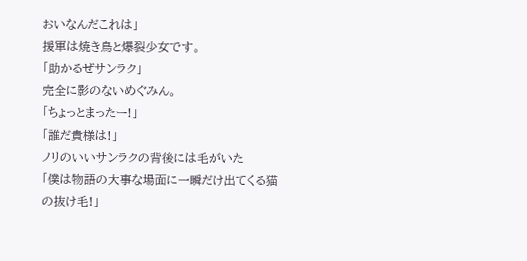おいなんだこれは」
援軍は焼き鳥と爆裂少女です。
「助かるぜサンラク」
完全に影のないめぐみん。
「ちょっとまったー!」
「誰だ貴様は!」
ノリのいいサンラクの背後には毛がいた
「僕は物語の大事な場面に一瞬だけ出てくる猫の抜け毛!」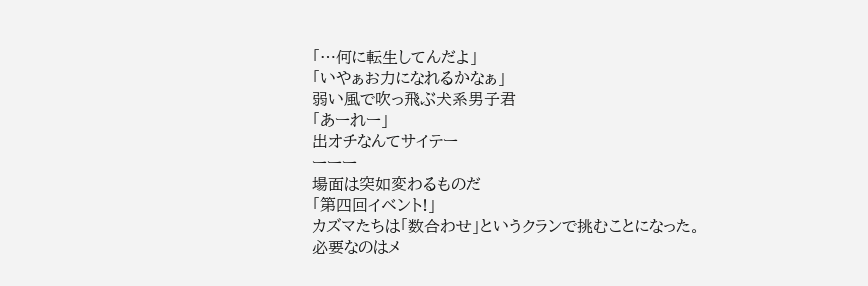「…何に転生してんだよ」
「いやぁお力になれるかなぁ」
弱い風で吹っ飛ぶ犬系男子君
「あーれー」
出オチなんてサイテー
ーーー
場面は突如変わるものだ
「第四回イベント!」
カズマたちは「数合わせ」というクランで挑むことになった。
必要なのはメ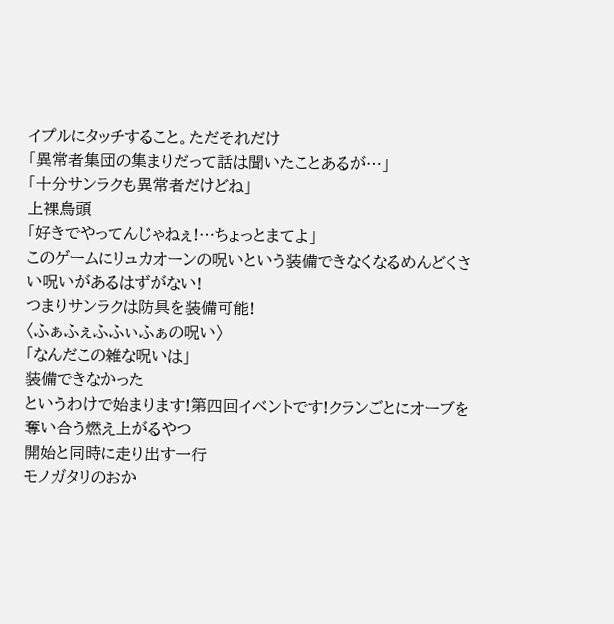イプルにタッチすること。ただそれだけ
「異常者集団の集まりだって話は聞いたことあるが…」
「十分サンラクも異常者だけどね」
上裸鳥頭
「好きでやってんじゃねぇ!…ちょっとまてよ」
このゲームにリュカオーンの呪いという装備できなくなるめんどくさい呪いがあるはずがない!
つまりサンラクは防具を装備可能!
〈ふぁふぇふふぃふぁの呪い〉
「なんだこの雑な呪いは」
装備できなかった
というわけで始まります!第四回イベントです!クランごとにオーブを奪い合う燃え上がるやつ
開始と同時に走り出す一行
モノガタリのおか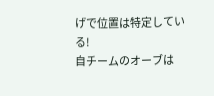げで位置は特定している!
自チームのオーブは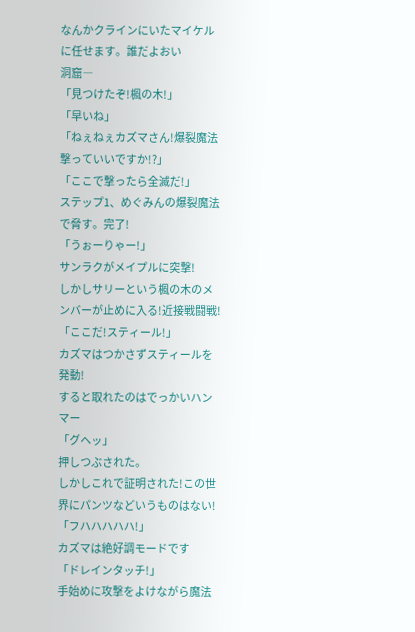なんかクラインにいたマイケルに任せます。誰だよおい
洞窟―
「見つけたぞ!楓の木!」
「早いね」
「ねぇねぇカズマさん!爆裂魔法撃っていいですか!?」
「ここで撃ったら全滅だ!」
ステップ1、めぐみんの爆裂魔法で脅す。完了!
「うぉーりゃー!」
サンラクがメイプルに突撃!
しかしサリーという楓の木のメンバーが止めに入る!近接戦闘戦!
「ここだ!スティール!」
カズマはつかさずスティールを発動!
すると取れたのはでっかいハンマー
「グヘッ」
押しつぶされた。
しかしこれで証明された!この世界にパンツなどいうものはない!
「フハハハハハ!」
カズマは絶好調モードです
「ドレインタッチ!」
手始めに攻撃をよけながら魔法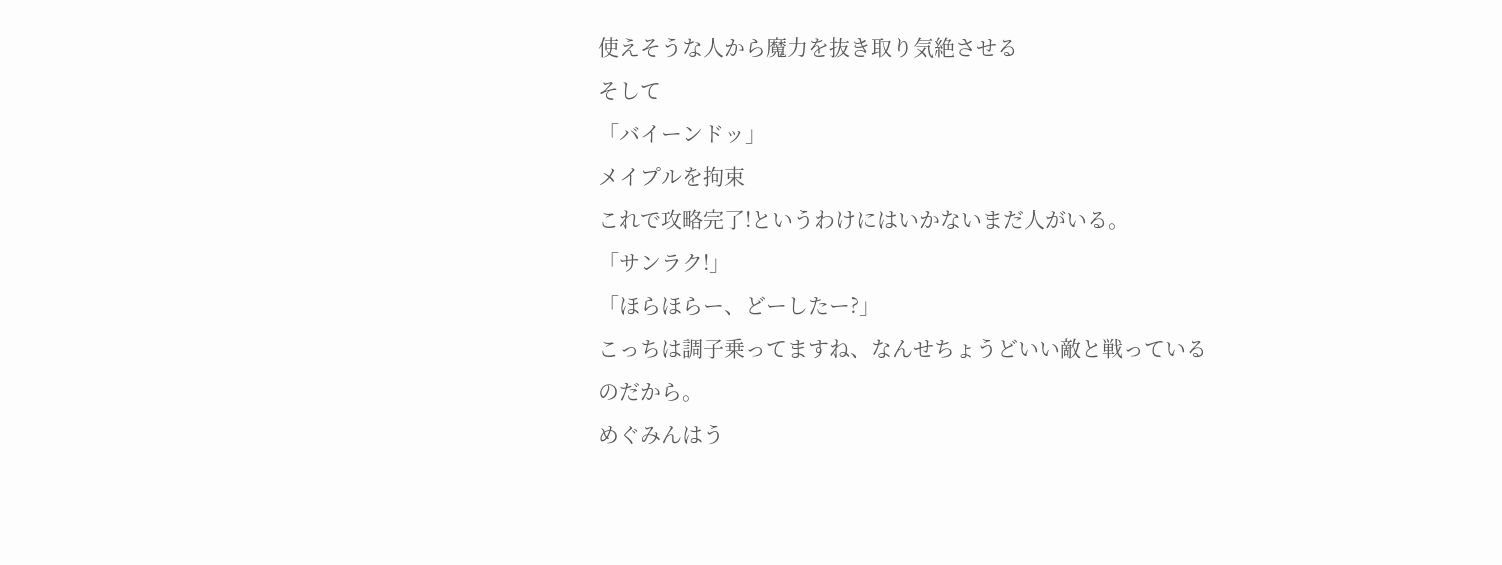使えそうな人から魔力を抜き取り気絶させる
そして
「バイーンドッ」
メイプルを拘束
これで攻略完了!というわけにはいかないまだ人がいる。
「サンラク!」
「ほらほらー、どーしたー?」
こっちは調子乗ってますね、なんせちょうどいい敵と戦っているのだから。
めぐみんはう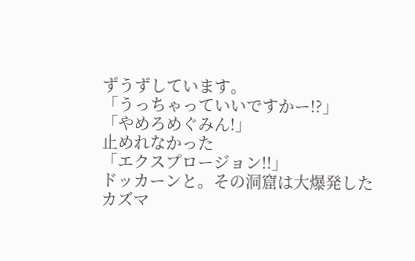ずうずしています。
「うっちゃっていいですかー!?」
「やめろめぐみん!」
止めれなかった
「エクスプロージョン!!」
ドッカーンと。その洞窟は大爆発した
カズマ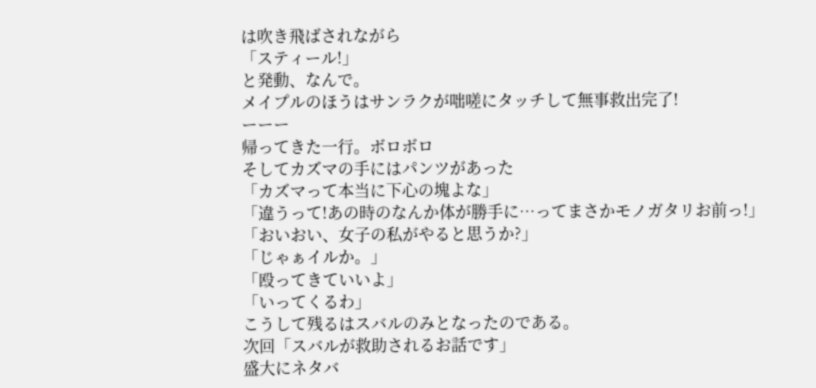は吹き飛ばされながら
「スティール!」
と発動、なんで。
メイプルのほうはサンラクが咄嗟にタッチして無事救出完了!
ーーー
帰ってきた一行。ボロボロ
そしてカズマの手にはパンツがあった
「カズマって本当に下心の塊よな」
「違うって!あの時のなんか体が勝手に…ってまさかモノガタリお前っ!」
「おいおい、女子の私がやると思うか?」
「じゃぁイルか。」
「殴ってきていいよ」
「いってくるわ」
こうして残るはスバルのみとなったのである。
次回「スバルが救助されるお話です」
盛大にネタバ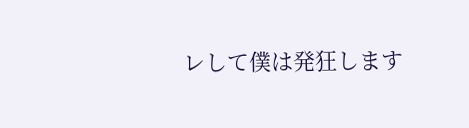レして僕は発狂します